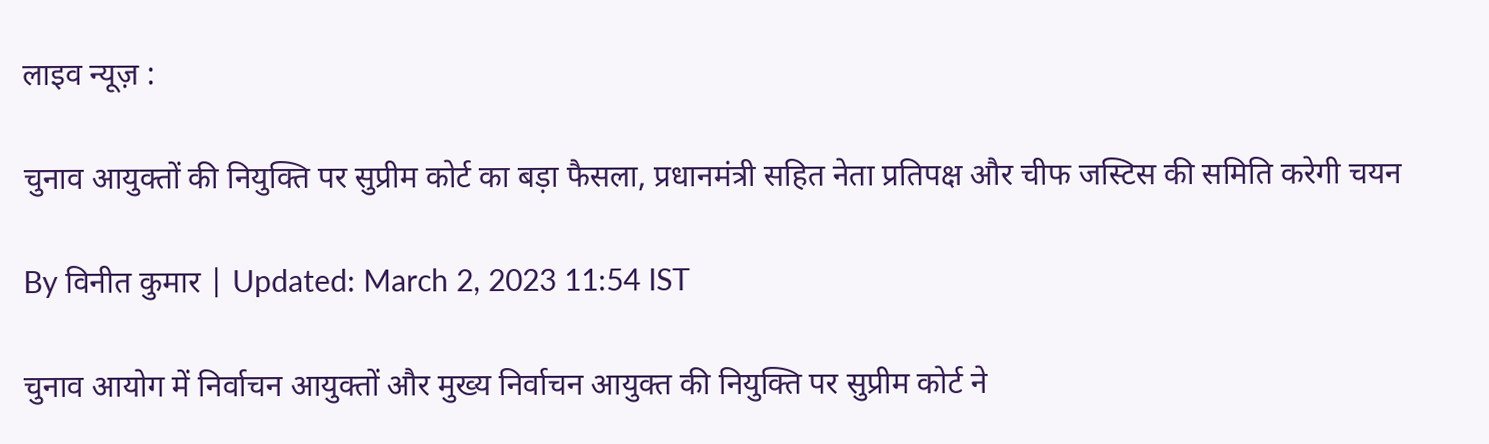लाइव न्यूज़ :

चुनाव आयुक्तों की नियुक्ति पर सुप्रीम कोर्ट का बड़ा फैसला, प्रधानमंत्री सहित नेता प्रतिपक्ष और चीफ जस्टिस की समिति करेगी चयन

By विनीत कुमार | Updated: March 2, 2023 11:54 IST

चुनाव आयोग में निर्वाचन आयुक्तों और मुख्य निर्वाचन आयुक्त की नियुक्ति पर सुप्रीम कोर्ट ने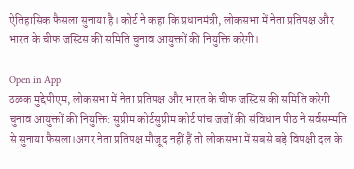ऐतिहासिक फैसला सुनाया है। कोर्ट ने कहा कि प्रधानमंत्री, लोकसभा में नेता प्रतिपक्ष और भारत के चीफ जस्टिस की समिति चुनाव आयुक्तों की नियुक्ति करेगी।

Open in App
ठळक मुद्देपीएम, लोकसभा में नेता प्रतिपक्ष और भारत के चीफ जस्टिस की समिति करेगी चुनाव आयुक्तों की नियुक्ति: सुप्रीम कोर्टसुप्रीम कोर्ट पांच जजों की संविधान पीठ ने सर्वसम्मति से सुनाया फैसला।अगर नेता प्रतिपक्ष मौजूद नहीं हैं तो लोकसभा में सबसे बड़े विपक्षी दल के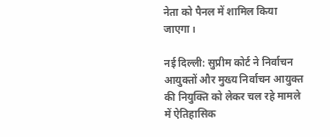नेता को पैनल में शामिल किया जाएगा।

नई दिल्ली: सुप्रीम कोर्ट ने निर्वाचन आयुक्तों और मुख्य निर्वाचन आयुक्त की नियुक्ति को लेकर चल रहे मामले में ऐतिहासिक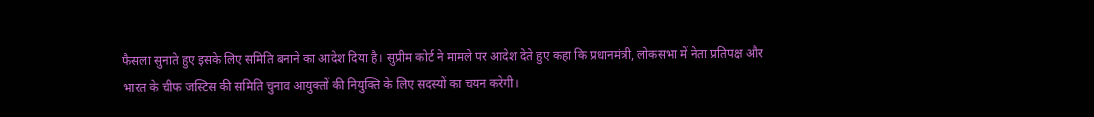फैसला सुनाते हुए इसके लिए समिति बनाने का आदेश दिया है। सुप्रीम कोर्ट ने मामले पर आदेश देते हुए कहा कि प्रधानमंत्री, लोकसभा में नेता प्रतिपक्ष और भारत के चीफ जस्टिस की समिति चुनाव आयुक्तों की नियुक्ति के लिए सदस्यों का चयन करेगी।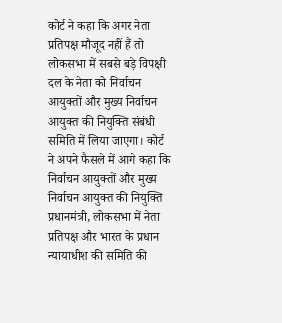कोर्ट ने कहा कि अगर नेता प्रतिपक्ष मौजूद नहीं हैं तो लोकसभा में सबसे बड़े विपक्षी दल के नेता को निर्वाचन आयुक्तों और मुख्य निर्वाचन आयुक्त की नियुक्ति संबंधी समिति में लिया जाएगा। कोर्ट ने अपने फैसले में आगे कहा कि निर्वाचन आयुक्तों और मुख्य निर्वाचन आयुक्त की नियुक्ति प्रधानमंत्री, लोकसभा में नेता प्रतिपक्ष और भारत के प्रधान न्यायाधीश की समिति की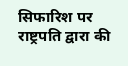सिफारिश पर राष्ट्रपति द्वारा की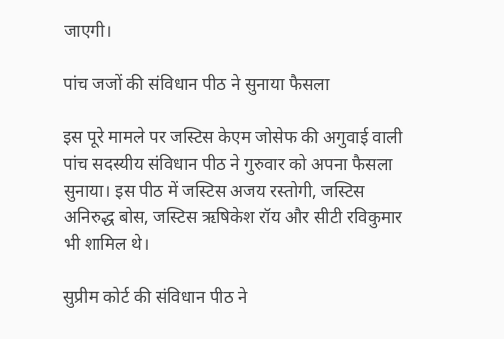जाएगी।

पांच जजों की संविधान पीठ ने सुनाया फैसला

इस पूरे मामले पर जस्टिस केएम जोसेफ की अगुवाई वाली पांच सदस्यीय संविधान पीठ ने गुरुवार को अपना फैसला सुनाया। इस पीठ में जस्टिस अजय रस्तोगी, जस्टिस अनिरुद्ध बोस, जस्टिस ऋषिकेश रॉय और सीटी रविकुमार भी शामिल थे।

सुप्रीम कोर्ट की संविधान पीठ ने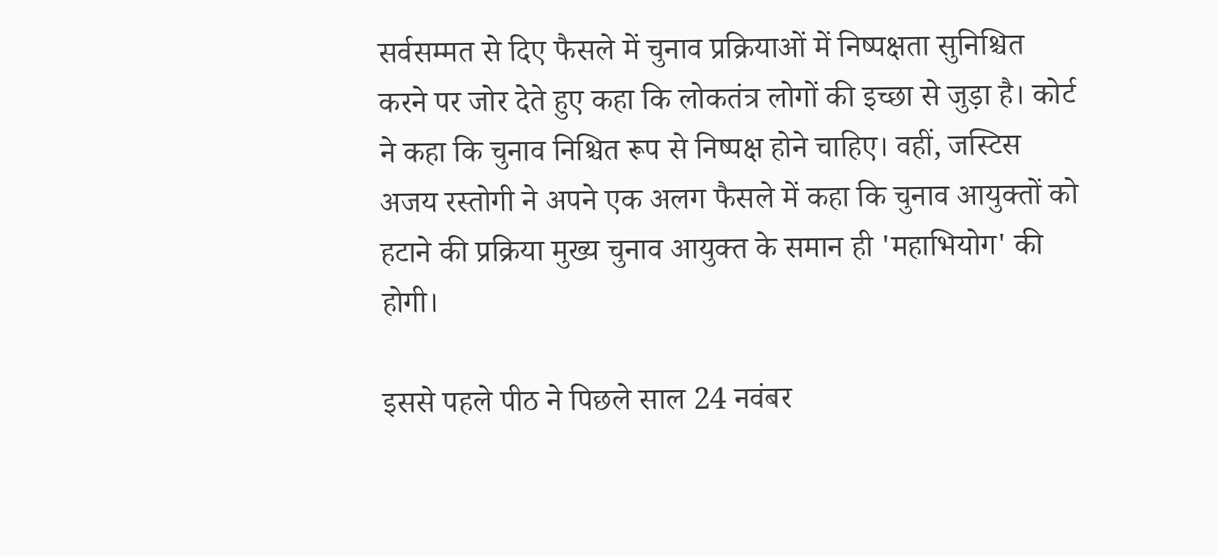सर्वसम्मत से दिए फैसले में चुनाव प्रक्रियाओं में निष्पक्षता सुनिश्चित करने पर जोर देते हुए कहा कि लोकतंत्र लोगों की इच्छा से जुड़ा है। कोर्ट ने कहा कि चुनाव निश्चित रूप से निष्पक्ष होने चाहिए। वहीं, जस्टिस अजय रस्तोगी ने अपने एक अलग फैसले में कहा कि चुनाव आयुक्तों को हटाने की प्रक्रिया मुख्य चुनाव आयुक्त के समान ही 'महाभियोग' की होगी।

इससे पहले पीठ ने पिछले साल 24 नवंबर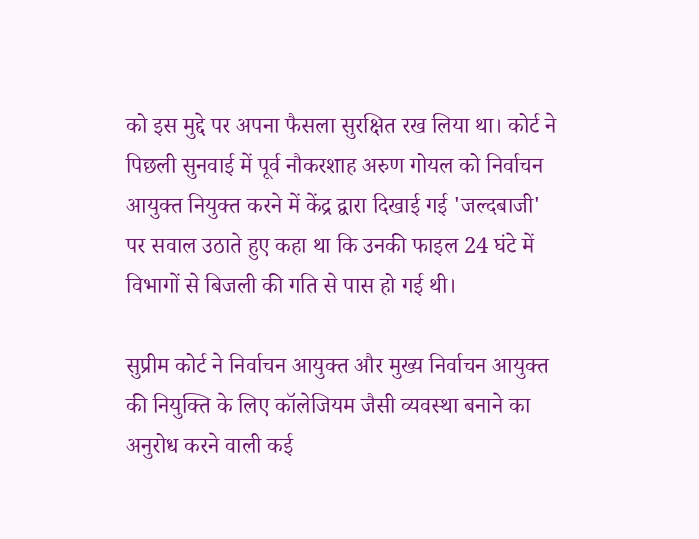को इस मुद्दे पर अपना फैसला सुरक्षित रख लिया था। कोर्ट ने पिछली सुनवाई में पूर्व नौकरशाह अरुण गोयल को निर्वाचन आयुक्त नियुक्त करने में केंद्र द्वारा दिखाई गई 'जल्दबाजी' पर सवाल उठाते हुए कहा था कि उनकी फाइल 24 घंटे में विभागों से बिजली की गति से पास हो गई थी।

सुप्रीम कोर्ट ने निर्वाचन आयुक्त और मुख्य निर्वाचन आयुक्त की नियुक्ति के लिए कॉलेजियम जैसी व्यवस्था बनाने का अनुरोध करने वाली कई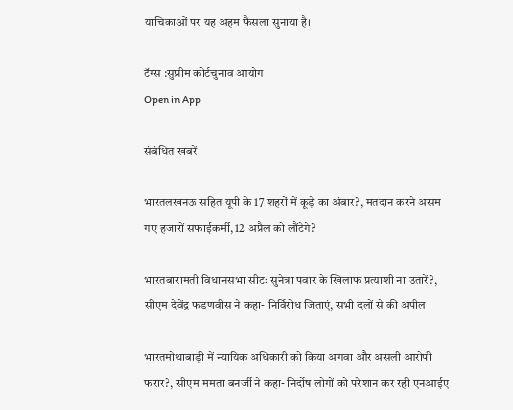याचिकाओं पर यह अहम फैसला सुनाया है।

टॅग्स :सुप्रीम कोर्टचुनाव आयोग
Open in App

संबंधित खबरें

भारतलखनऊ सहित यूपी के 17 शहरों में कूड़े का अंबार?, मतदान करने असम गए हजारों सफाईकर्मी, 12 अप्रैल को लौंटेगे?

भारतबारामती विधानसभा सीटः सुनेत्रा पवार के खिलाफ प्रत्याशी ना उतारें?, सीएम देवेंद्र फडणवीस ने कहा- निर्विरोध जिताएं, सभी दलों से की अपील

भारतमोथाबाड़ी में न्यायिक अधिकारी को किया अगवा और असली आरोपी फरार?, सीएम ममता बनर्जी ने कहा- निर्दोष लोगों को परेशान कर रही एनआईए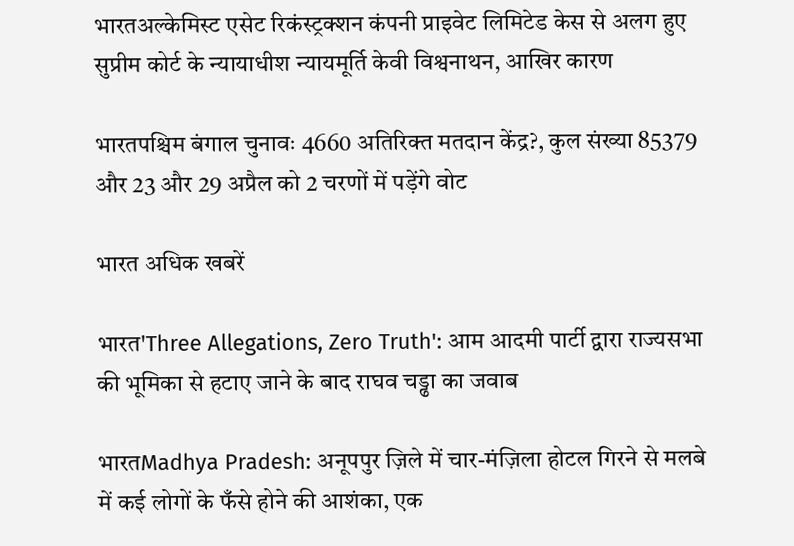भारतअल्केमिस्ट एसेट रिकंस्ट्रक्शन कंपनी प्राइवेट लिमिटेड केस से अलग हुए सुप्रीम कोर्ट के न्यायाधीश न्यायमूर्ति केवी विश्वनाथन, आखिर कारण

भारतपश्चिम बंगाल चुनावः 4660 अतिरिक्त मतदान केंद्र?, कुल संख्या 85379 और 23 और 29 अप्रैल को 2 चरणों में पड़ेंगे वोट

भारत अधिक खबरें

भारत'Three Allegations, Zero Truth': आम आदमी पार्टी द्वारा राज्यसभा की भूमिका से हटाए जाने के बाद राघव चड्ढा का जवाब

भारतMadhya Pradesh: अनूपपुर ज़िले में चार-मंज़िला होटल गिरने से मलबे में कई लोगों के फँसे होने की आशंका, एक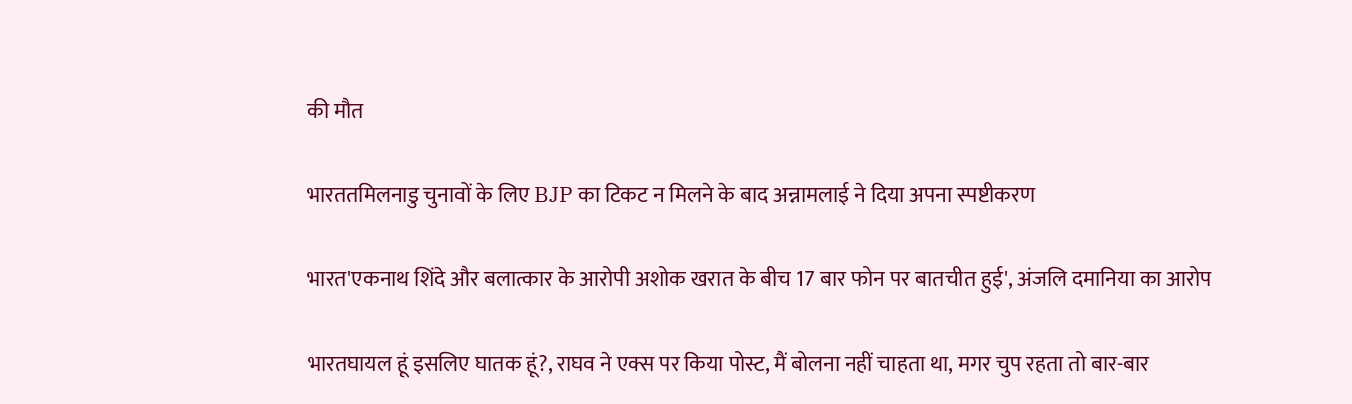की मौत

भारततमिलनाडु चुनावों के लिए BJP का टिकट न मिलने के बाद अन्नामलाई ने दिया अपना स्पष्टीकरण

भारत'एकनाथ शिंदे और बलात्कार के आरोपी अशोक खरात के बीच 17 बार फोन पर बातचीत हुई', अंजलि दमानिया का आरोप

भारतघायल हूं इसलिए घातक हूं?, राघव ने एक्स पर किया पोस्ट, मैं बोलना नहीं चाहता था, मगर चुप रहता तो बार-बार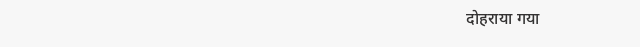दोहराया गया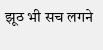झूठ भी सच लगने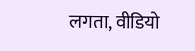लगता, वीडियो